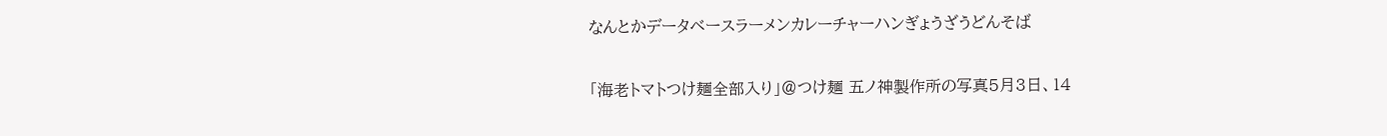なんとかデータベースラーメンカレーチャーハンぎょうざうどんそば


「海老トマトつけ麺全部入り」@つけ麺 五ノ神製作所の写真5月3日、14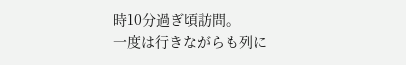時10分過ぎ頃訪問。
一度は行きながらも列に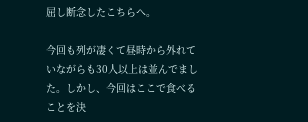屈し断念したこちらへ。

今回も列が凄くて昼時から外れていながらも30人以上は並んでました。しかし、今回はここで食べることを決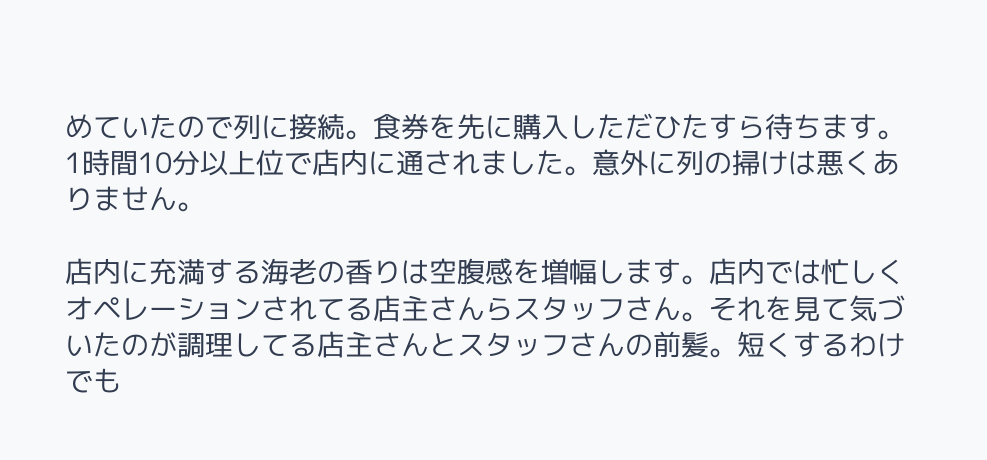めていたので列に接続。食券を先に購入しただひたすら待ちます。1時間10分以上位で店内に通されました。意外に列の掃けは悪くありません。

店内に充満する海老の香りは空腹感を増幅します。店内では忙しくオペレーションされてる店主さんらスタッフさん。それを見て気づいたのが調理してる店主さんとスタッフさんの前髪。短くするわけでも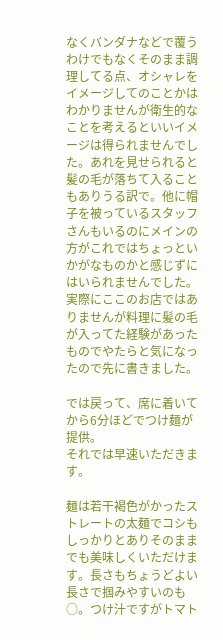なくバンダナなどで覆うわけでもなくそのまま調理してる点、オシャレをイメージしてのことかはわかりませんが衛生的なことを考えるといいイメージは得られませんでした。あれを見せられると髪の毛が落ちて入ることもありうる訳で。他に帽子を被っているスタッフさんもいるのにメインの方がこれではちょっといかがなものかと感じずにはいられませんでした。
実際にここのお店ではありませんが料理に髪の毛が入ってた経験があったものでやたらと気になったので先に書きました。

では戻って、席に着いてから6分ほどでつけ麺が提供。
それでは早速いただきます。

麺は若干褐色がかったストレートの太麺でコシもしっかりとありそのままでも美味しくいただけます。長さもちょうどよい長さで掴みやすいのも○。つけ汁ですがトマト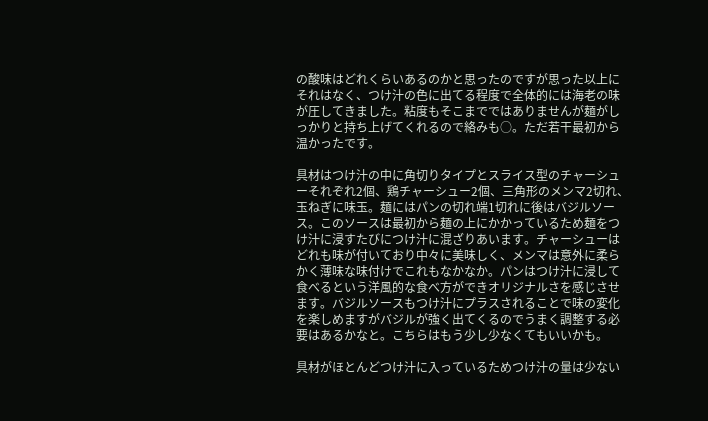の酸味はどれくらいあるのかと思ったのですが思った以上にそれはなく、つけ汁の色に出てる程度で全体的には海老の味が圧してきました。粘度もそこまでではありませんが麺がしっかりと持ち上げてくれるので絡みも○。ただ若干最初から温かったです。

具材はつけ汁の中に角切りタイプとスライス型のチャーシューそれぞれ2個、鶏チャーシュー2個、三角形のメンマ2切れ、玉ねぎに味玉。麺にはパンの切れ端1切れに後はバジルソース。このソースは最初から麺の上にかかっているため麺をつけ汁に浸すたびにつけ汁に混ざりあいます。チャーシューはどれも味が付いており中々に美味しく、メンマは意外に柔らかく薄味な味付けでこれもなかなか。パンはつけ汁に浸して食べるという洋風的な食べ方ができオリジナルさを感じさせます。バジルソースもつけ汁にプラスされることで味の変化を楽しめますがバジルが強く出てくるのでうまく調整する必要はあるかなと。こちらはもう少し少なくてもいいかも。

具材がほとんどつけ汁に入っているためつけ汁の量は少ない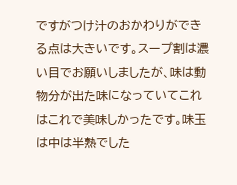ですがつけ汁のおかわりができる点は大きいです。スープ割は濃い目でお願いしましたが、味は動物分が出た味になっていてこれはこれで美味しかったです。味玉は中は半熟でした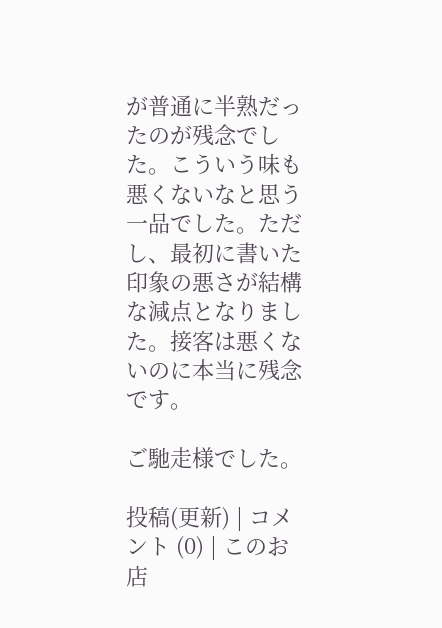が普通に半熟だったのが残念でした。こういう味も悪くないなと思う一品でした。ただし、最初に書いた印象の悪さが結構な減点となりました。接客は悪くないのに本当に残念です。

ご馳走様でした。

投稿(更新) | コメント (0) | このお店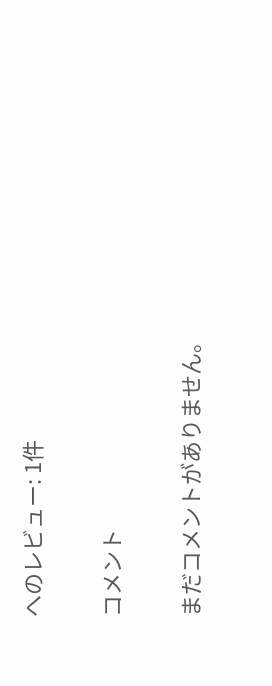へのレビュー: 1件

コメント

まだコメントがありません。